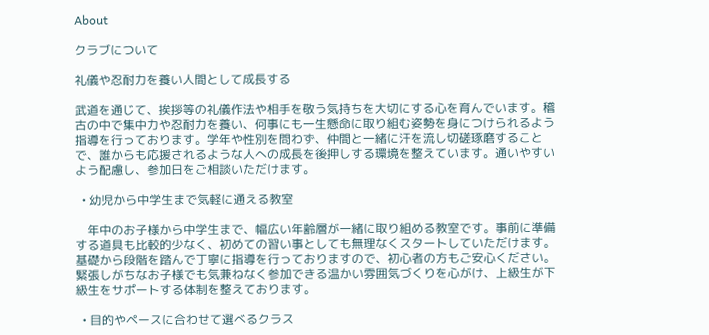About

クラブについて

礼儀や忍耐力を養い人間として成長する

武道を通じて、挨拶等の礼儀作法や相手を敬う気持ちを大切にする心を育んでいます。稽古の中で集中力や忍耐力を養い、何事にも一生懸命に取り組む姿勢を身につけられるよう指導を行っております。学年や性別を問わず、仲間と一緒に汗を流し切磋琢磨することで、誰からも応援されるような人への成長を後押しする環境を整えています。通いやすいよう配慮し、参加日をご相談いただけます。

  • 幼児から中学生まで気軽に通える教室

    年中のお子様から中学生まで、幅広い年齢層が一緒に取り組める教室です。事前に準備する道具も比較的少なく、初めての習い事としても無理なくスタートしていただけます。基礎から段階を踏んで丁寧に指導を行っておりますので、初心者の方もご安心ください。緊張しがちなお子様でも気兼ねなく参加できる温かい雰囲気づくりを心がけ、上級生が下級生をサポートする体制を整えております。

  • 目的やペースに合わせて選べるクラス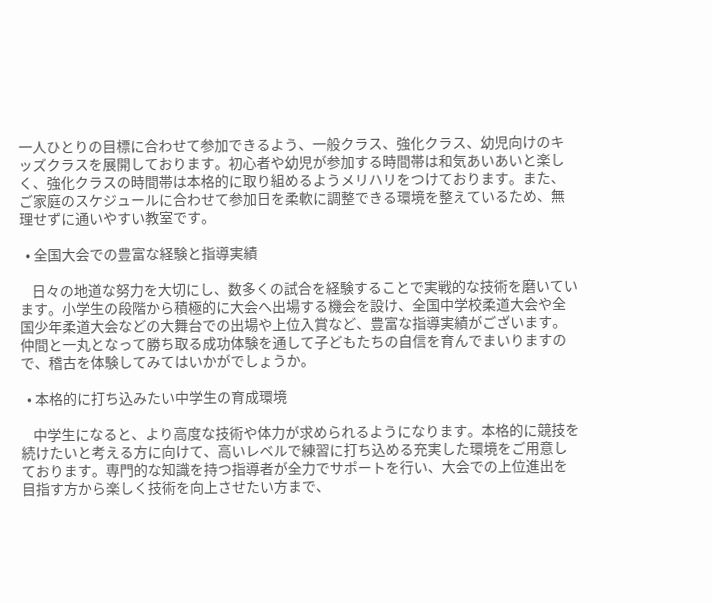一人ひとりの目標に合わせて参加できるよう、一般クラス、強化クラス、幼児向けのキッズクラスを展開しております。初心者や幼児が参加する時間帯は和気あいあいと楽しく、強化クラスの時間帯は本格的に取り組めるようメリハリをつけております。また、ご家庭のスケジュールに合わせて参加日を柔軟に調整できる環境を整えているため、無理せずに通いやすい教室です。

  • 全国大会での豊富な経験と指導実績

    日々の地道な努力を大切にし、数多くの試合を経験することで実戦的な技術を磨いています。小学生の段階から積極的に大会へ出場する機会を設け、全国中学校柔道大会や全国少年柔道大会などの大舞台での出場や上位入賞など、豊富な指導実績がございます。仲間と一丸となって勝ち取る成功体験を通して子どもたちの自信を育んでまいりますので、稽古を体験してみてはいかがでしょうか。

  • 本格的に打ち込みたい中学生の育成環境

    中学生になると、より高度な技術や体力が求められるようになります。本格的に競技を続けたいと考える方に向けて、高いレベルで練習に打ち込める充実した環境をご用意しております。専門的な知識を持つ指導者が全力でサポートを行い、大会での上位進出を目指す方から楽しく技術を向上させたい方まで、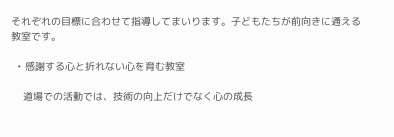それぞれの目標に合わせて指導してまいります。子どもたちが前向きに通える教室です。

  • 感謝する心と折れない心を育む教室

    道場での活動では、技術の向上だけでなく心の成長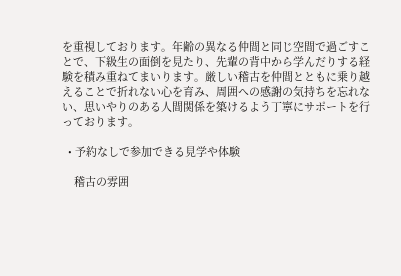を重視しております。年齢の異なる仲間と同じ空間で過ごすことで、下級生の面倒を見たり、先輩の背中から学んだりする経験を積み重ねてまいります。厳しい稽古を仲間とともに乗り越えることで折れない心を育み、周囲への感謝の気持ちを忘れない、思いやりのある人間関係を築けるよう丁寧にサポートを行っております。

  • 予約なしで参加できる見学や体験

    稽古の雰囲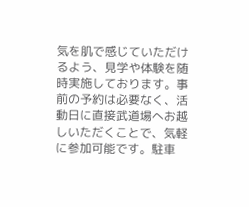気を肌で感じていただけるよう、見学や体験を随時実施しております。事前の予約は必要なく、活動日に直接武道場へお越しいただくことで、気軽に参加可能です。駐車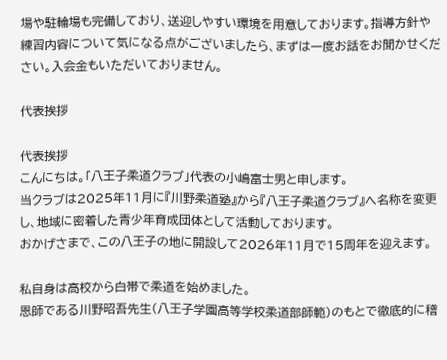場や駐輪場も完備しており、送迎しやすい環境を用意しております。指導方針や練習内容について気になる点がございましたら、まずは一度お話をお聞かせください。入会金もいただいておりません。

代表挨拶

代表挨拶
こんにちは。「八王子柔道クラブ」代表の小嶋富士男と申します。
当クラブは2025年11月に『川野柔道塾』から『八王子柔道クラブ』へ名称を変更し、地域に密着した青少年育成団体として活動しております。
おかげさまで、この八王子の地に開設して2026年11月で15周年を迎えます。

私自身は高校から白帯で柔道を始めました。
恩師である川野昭吾先生(八王子学園高等学校柔道部師範)のもとで徹底的に稽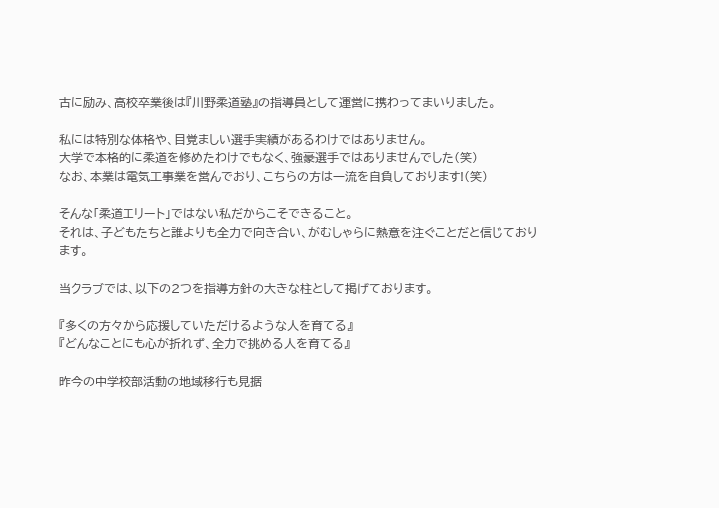古に励み、高校卒業後は『川野柔道塾』の指導員として運営に携わってまいりました。

私には特別な体格や、目覚ましい選手実績があるわけではありません。
大学で本格的に柔道を修めたわけでもなく、強豪選手ではありませんでした(笑)
なお、本業は電気工事業を営んでおり、こちらの方は一流を自負しております!(笑)

そんな「柔道エリート」ではない私だからこそできること。
それは、子どもたちと誰よりも全力で向き合い、がむしゃらに熱意を注ぐことだと信じております。

当クラブでは、以下の2つを指導方針の大きな柱として掲げております。

『多くの方々から応援していただけるような人を育てる』
『どんなことにも心が折れず、全力で挑める人を育てる』

昨今の中学校部活動の地域移行も見据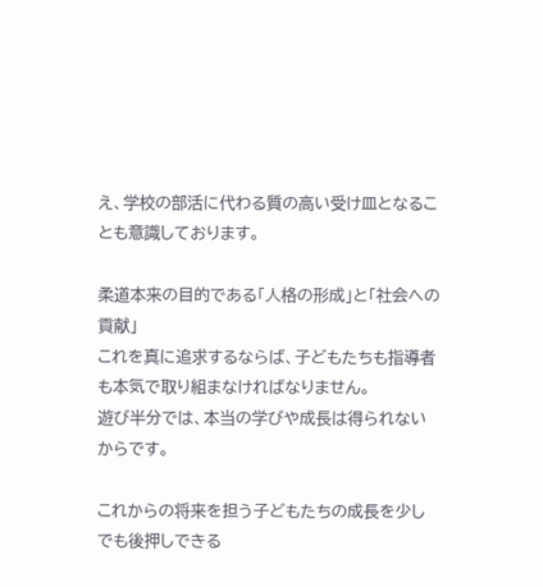え、学校の部活に代わる質の高い受け皿となることも意識しております。

柔道本来の目的である「人格の形成」と「社会への貢献」
これを真に追求するならば、子どもたちも指導者も本気で取り組まなければなりません。
遊び半分では、本当の学びや成長は得られないからです。

これからの将来を担う子どもたちの成長を少しでも後押しできる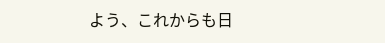よう、これからも日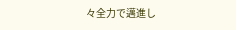々全力で邁進し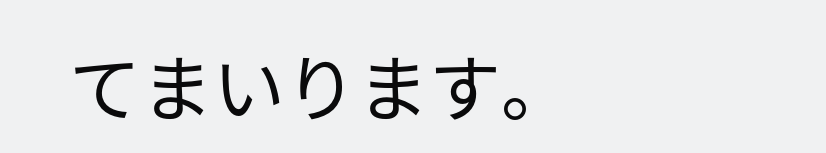てまいります。